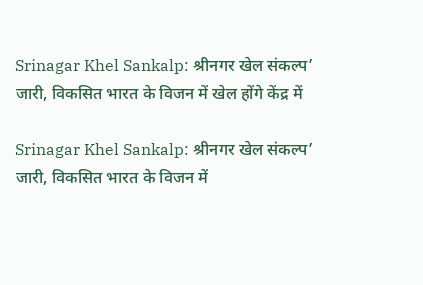Srinagar Khel Sankalp: श्रीनगर खेल संकल्प’ जारी, विकसित भारत के विजन में खेल होंगे केंद्र में

Srinagar Khel Sankalp: श्रीनगर खेल संकल्प’ जारी, विकसित भारत के विजन में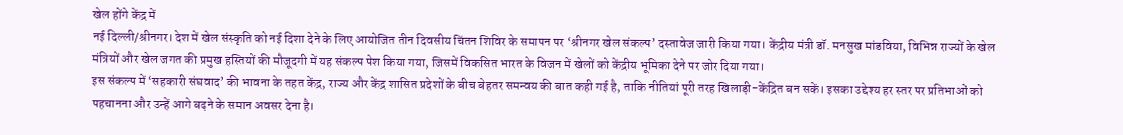खेल होंगे केंद्र में
नई दिल्ली/श्रीनगर। देश में खेल संस्कृति को नई दिशा देने के लिए आयोजित तीन दिवसीय चिंतन शिविर के समापन पर ‘श्रीनगर खेल संकल्प’ दस्तावेज जारी किया गया। केंद्रीय मंत्री डॉ. मनसुख मांडविया, विभिन्न राज्यों के खेल मंत्रियों और खेल जगत की प्रमुख हस्तियों की मौजूदगी में यह संकल्प पेश किया गया, जिसमें विकसित भारत के विजन में खेलों को केंद्रीय भूमिका देने पर जोर दिया गया।
इस संकल्प में ‘सहकारी संघवाद’ की भावना के तहत केंद्र, राज्य और केंद्र शासित प्रदेशों के बीच बेहतर समन्वय की बात कही गई है, ताकि नीतियां पूरी तरह खिलाड़ी-केंद्रित बन सकें। इसका उद्देश्य हर स्तर पर प्रतिभाओं को पहचानना और उन्हें आगे बढ़ने के समान अवसर देना है।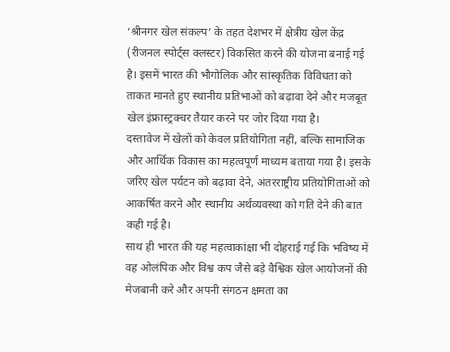‘श्रीनगर खेल संकल्प’ के तहत देशभर में क्षेत्रीय खेल केंद्र (रीजनल स्पोर्ट्स क्लस्टर) विकसित करने की योजना बनाई गई है। इसमें भारत की भौगोलिक और सांस्कृतिक विविधता को ताकत मानते हुए स्थानीय प्रतिभाओं को बढ़ावा देने और मजबूत खेल इंफ्रास्ट्रक्चर तैयार करने पर जोर दिया गया है।
दस्तावेज में खेलों को केवल प्रतियोगिता नहीं, बल्कि सामाजिक और आर्थिक विकास का महत्वपूर्ण माध्यम बताया गया है। इसके जरिए खेल पर्यटन को बढ़ावा देने, अंतरराष्ट्रीय प्रतियोगिताओं को आकर्षित करने और स्थानीय अर्थव्यवस्था को गति देने की बात कही गई है।
साथ ही भारत की यह महत्वाकांक्षा भी दोहराई गई कि भविष्य में वह ओलंपिक और विश्व कप जैसे बड़े वैश्विक खेल आयोजनों की मेजबानी करे और अपनी संगठन क्षमता का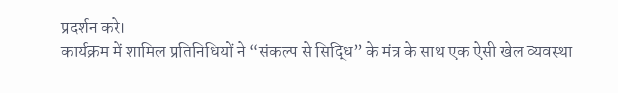प्रदर्शन करे।
कार्यक्रम में शामिल प्रतिनिधियों ने “संकल्प से सिद्धि” के मंत्र के साथ एक ऐसी खेल व्यवस्था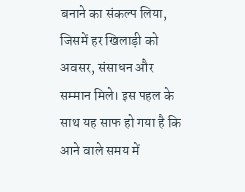बनाने का संकल्प लिया, जिसमें हर खिलाड़ी को अवसर, संसाधन और सम्मान मिले। इस पहल के साथ यह साफ हो गया है कि आने वाले समय में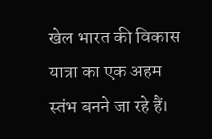खेल भारत की विकास यात्रा का एक अहम स्तंभ बनने जा रहे हैं।